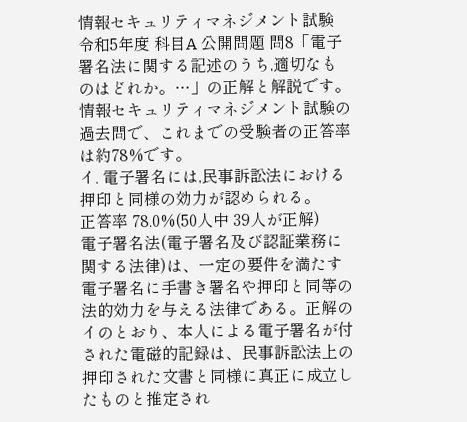情報セキュリティマネジメント試験 令和5年度 科目A 公開問題 問8「電子署名法に関する記述のうち,適切なものはどれか。…」の正解と解説です。情報セキュリティマネジメント試験の過去問で、これまでの受験者の正答率は約78%です。
イ. 電子署名には,民事訴訟法における押印と同様の効力が認められる。
正答率 78.0%(50人中 39人が正解)
電子署名法(電子署名及び認証業務に関する法律)は、一定の要件を満たす電子署名に手書き署名や押印と同等の法的効力を与える法律である。正解のイのとおり、本人による電子署名が付された電磁的記録は、民事訴訟法上の押印された文書と同様に真正に成立したものと推定され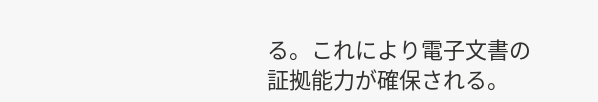る。これにより電子文書の証拠能力が確保される。